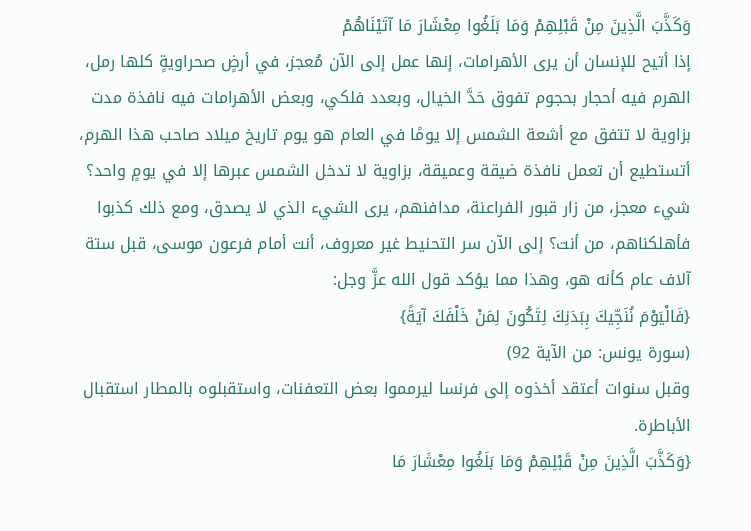وَكَذَّبَ الَّذِينَ مِنْ قَبْلِهِمْ وَمَا بَلَغُوا مِعْشَارَ مَا آتَيْنَاهُمْ
إذا أتيح للإنسان أن يرى الأهرامات، إنها عمل إلى الآن مُعجز، في أرضٍ صحراويةٍ كلها رمل، الهرم فيه أحجار بحجوم تفوق حَدَّ الخيال، وبعدد فلكي، وبعض الأهرامات فيه نافذة مدت بزاوية لا تتفق مع أشعة الشمس إلا يومًا في العام هو يوم تاريخ ميلاد صاحب هذا الهرم، أتستطيع أن تعمل نافذة ضيقة وعميقة، بزاوية لا تدخل الشمس عبرها إلا في يومٍ واحد؟ شيء معجز، من زار قبور الفراعنة، مدافنهم، يرى الشيء الذي لا يصدق، ومع ذلك كذبوا فأهلكناهم، من أنت؟ إلى الآن سر التحنيط غير معروف، أنت أمام فرعون موسى، قبل ستة آلاف عام كأنه هو، وهذا مما يؤكد قول الله عزَّ وجل:
{فَالْيَوْمَ نُنَجِّيكَ بِبَدَنِكَ لِتَكُونَ لِمَنْ خَلْفَكَ آيَةً}
(سورة يونس: من الآية 92)
وقبل سنوات أعتقد أخذوه إلى فرنسا ليرمموا بعض التعفنات، واستقبلوه بالمطار استقبال الأباطرة.
{وَكَذَّبَ الَّذِينَ مِنْ قَبْلِهِمْ وَمَا بَلَغُوا مِعْشَارَ مَا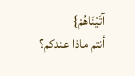آتَيْنَاهُمْ}
أنتم ماذا عندكم؟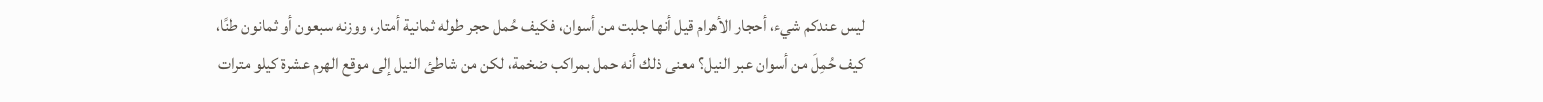ليس عندكم شيء، أحجار الأهرام قيل أنها جلبت من أسوان، فكيف حُمل حجر طوله ثمانية أمتار، ووزنه سبعون أو ثمانون طنًا، كيف حُمِلَ من أسوان عبر النيل؟ معنى ذلك أنه حمل بمراكب ضخمة، لكن من شاطئ النيل إلى موقع الهرم عشرة كيلو مترات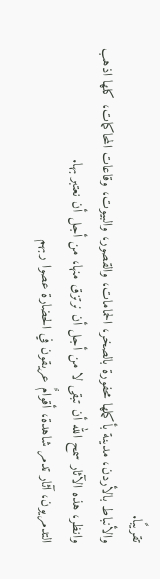تقريبًا.
والأنباط بالأردن، مدينة بأكملها محفورة بالصخر، الحمامات، والقصور، والبيوت، وقاعات المحاكمات، كلها اذهب وانظر، هذه الآثار سمح الله أن تبقى لا من أجل أن نرتزق منها، من أجل أن نعتبر بها.
التدمريون، آثار تدمر شاهدة، أقوامٌ عريقون في الحضارة عصوا ربهم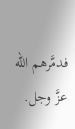فدمَّرهم الله عزَّ وجل.